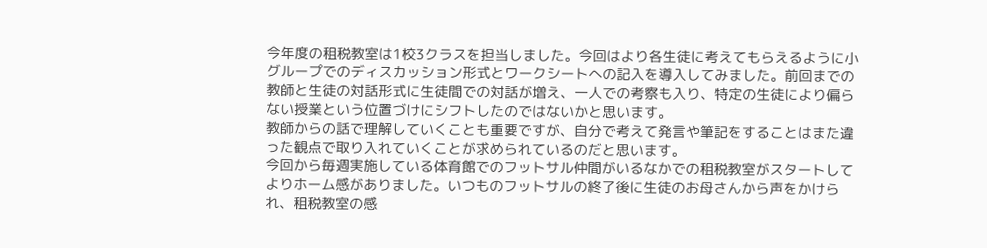今年度の租税教室は1校3クラスを担当しました。今回はより各生徒に考えてもらえるように小グループでのディスカッション形式とワークシートへの記入を導入してみました。前回までの教師と生徒の対話形式に生徒間での対話が増え、一人での考察も入り、特定の生徒により偏らない授業という位置づけにシフトしたのではないかと思います。
教師からの話で理解していくことも重要ですが、自分で考えて発言や筆記をすることはまた違った観点で取り入れていくことが求められているのだと思います。
今回から毎週実施している体育館でのフットサル仲間がいるなかでの租税教室がスタートしてよりホーム感がありました。いつものフットサルの終了後に生徒のお母さんから声をかけられ、租税教室の感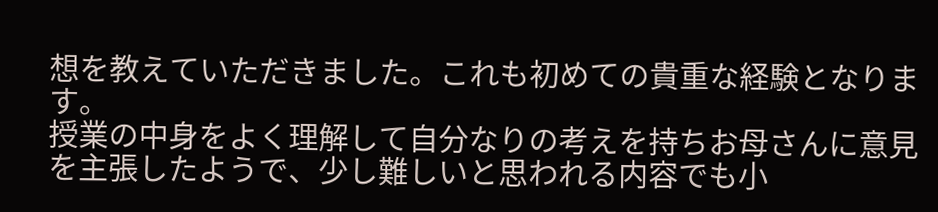想を教えていただきました。これも初めての貴重な経験となります。
授業の中身をよく理解して自分なりの考えを持ちお母さんに意見を主張したようで、少し難しいと思われる内容でも小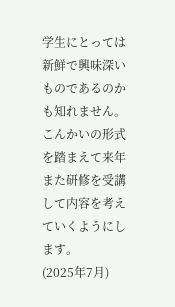学生にとっては新鮮で興味深いものであるのかも知れません。 こんかいの形式を踏まえて来年また研修を受講して内容を考えていくようにします。
(2025年7月)